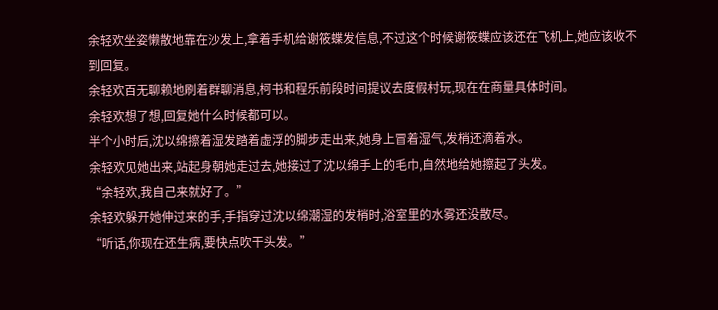余轻欢坐姿懒散地靠在沙发上,拿着手机给谢筱蝶发信息,不过这个时候谢筱蝶应该还在飞机上,她应该收不到回复。
余轻欢百无聊赖地刷着群聊消息,柯书和程乐前段时间提议去度假村玩,现在在商量具体时间。
余轻欢想了想,回复她什么时候都可以。
半个小时后,沈以绵擦着湿发踏着虚浮的脚步走出来,她身上冒着湿气,发梢还滴着水。
余轻欢见她出来,站起身朝她走过去,她接过了沈以绵手上的毛巾,自然地给她擦起了头发。
“余轻欢,我自己来就好了。”
余轻欢躲开她伸过来的手,手指穿过沈以绵潮湿的发梢时,浴室里的水雾还没散尽。
“听话,你现在还生病,要快点吹干头发。”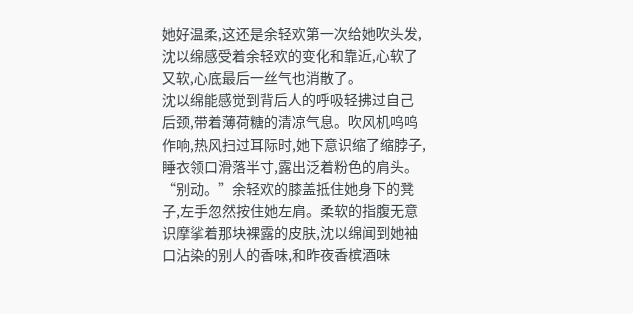她好温柔,这还是余轻欢第一次给她吹头发,沈以绵感受着余轻欢的变化和靠近,心软了又软,心底最后一丝气也消散了。
沈以绵能感觉到背后人的呼吸轻拂过自己后颈,带着薄荷糖的清凉气息。吹风机呜呜作响,热风扫过耳际时,她下意识缩了缩脖子,睡衣领口滑落半寸,露出泛着粉色的肩头。
“别动。”余轻欢的膝盖抵住她身下的凳子,左手忽然按住她左肩。柔软的指腹无意识摩挲着那块裸露的皮肤,沈以绵闻到她袖口沾染的别人的香味,和昨夜香槟酒味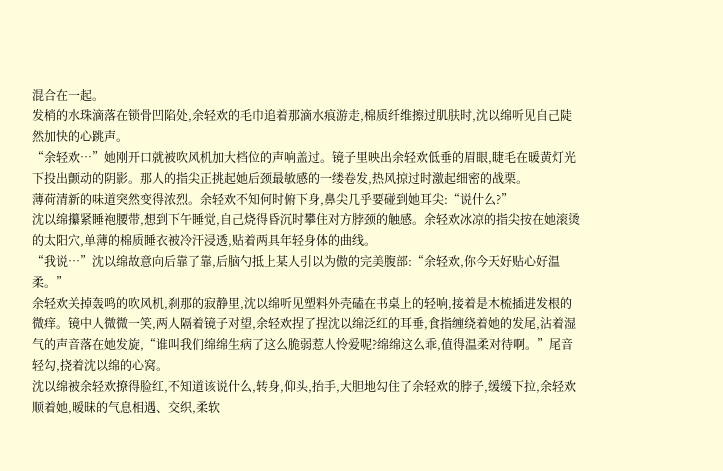混合在一起。
发梢的水珠滴落在锁骨凹陷处,余轻欢的毛巾追着那滴水痕游走,棉质纤维擦过肌肤时,沈以绵听见自己陡然加快的心跳声。
“余轻欢…”她刚开口就被吹风机加大档位的声响盖过。镜子里映出余轻欢低垂的眉眼,睫毛在暖黄灯光下投出颤动的阴影。那人的指尖正挑起她后颈最敏感的一缕卷发,热风掠过时激起细密的战栗。
薄荷清新的味道突然变得浓烈。余轻欢不知何时俯下身,鼻尖几乎要碰到她耳尖:“说什么?”
沈以绵攥紧睡袍腰带,想到下午睡觉,自己烧得昏沉时攀住对方脖颈的触感。余轻欢冰凉的指尖按在她滚烫的太阳穴,单薄的棉质睡衣被冷汗浸透,贴着两具年轻身体的曲线。
“我说…”沈以绵故意向后靠了靠,后脑勺抵上某人引以为傲的完美腹部:“余轻欢,你今天好贴心好温柔。”
余轻欢关掉轰鸣的吹风机,刹那的寂静里,沈以绵听见塑料外壳磕在书桌上的轻响,接着是木梳插进发根的微痒。镜中人微微一笑,两人隔着镜子对望,余轻欢捏了捏沈以绵泛红的耳垂,食指缠绕着她的发尾,沾着湿气的声音落在她发旋,“谁叫我们绵绵生病了这么脆弱惹人怜爱呢?绵绵这么乖,值得温柔对待啊。”尾音轻勾,挠着沈以绵的心窝。
沈以绵被余轻欢撩得脸红,不知道该说什么,转身,仰头,抬手,大胆地勾住了余轻欢的脖子,缓缓下拉,余轻欢顺着她,暧昧的气息相遇、交织,柔软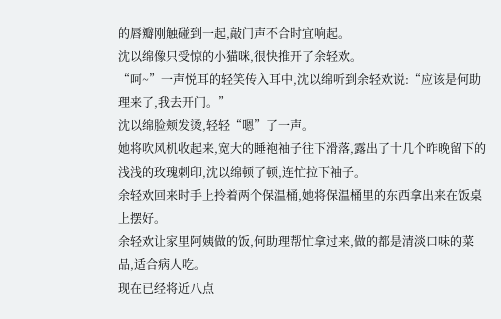的唇瓣刚触碰到一起,敲门声不合时宜响起。
沈以绵像只受惊的小猫咪,很快推开了余轻欢。
“呵~”一声悦耳的轻笑传入耳中,沈以绵听到余轻欢说:“应该是何助理来了,我去开门。”
沈以绵脸颊发烫,轻轻“嗯”了一声。
她将吹风机收起来,宽大的睡袍袖子往下滑落,露出了十几个昨晚留下的浅浅的玫瑰刺印,沈以绵顿了顿,连忙拉下袖子。
余轻欢回来时手上拎着两个保温桶,她将保温桶里的东西拿出来在饭桌上摆好。
余轻欢让家里阿姨做的饭,何助理帮忙拿过来,做的都是清淡口味的菜品,适合病人吃。
现在已经将近八点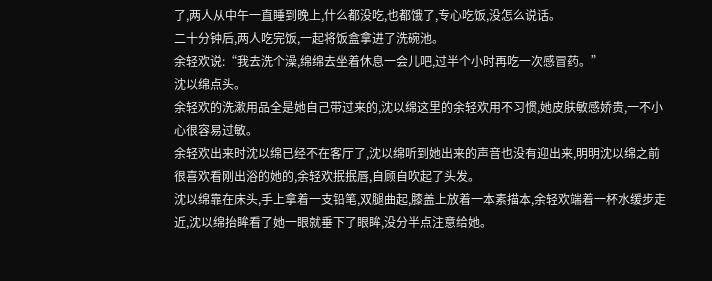了,两人从中午一直睡到晚上,什么都没吃,也都饿了,专心吃饭,没怎么说话。
二十分钟后,两人吃完饭,一起将饭盒拿进了洗碗池。
余轻欢说:“我去洗个澡,绵绵去坐着休息一会儿吧,过半个小时再吃一次感冒药。”
沈以绵点头。
余轻欢的洗漱用品全是她自己带过来的,沈以绵这里的余轻欢用不习惯,她皮肤敏感娇贵,一不小心很容易过敏。
余轻欢出来时沈以绵已经不在客厅了,沈以绵听到她出来的声音也没有迎出来,明明沈以绵之前很喜欢看刚出浴的她的,余轻欢抿抿唇,自顾自吹起了头发。
沈以绵靠在床头,手上拿着一支铅笔,双腿曲起,膝盖上放着一本素描本,余轻欢端着一杯水缓步走近,沈以绵抬眸看了她一眼就垂下了眼眸,没分半点注意给她。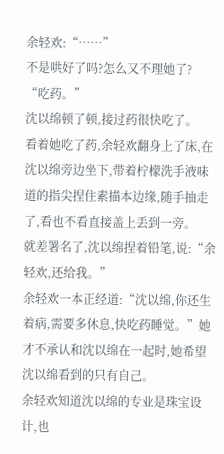余轻欢:“……”
不是哄好了吗?怎么又不理她了?
“吃药。”
沈以绵顿了顿,接过药很快吃了。
看着她吃了药,余轻欢翻身上了床,在沈以绵旁边坐下,带着柠檬洗手液味道的指尖捏住素描本边缘,随手抽走了,看也不看直接盖上丢到一旁。
就差署名了,沈以绵捏着铅笔,说:“余轻欢,还给我。”
余轻欢一本正经道:“沈以绵,你还生着病,需要多休息,快吃药睡觉。”她才不承认和沈以绵在一起时,她希望沈以绵看到的只有自己。
余轻欢知道沈以绵的专业是珠宝设计,也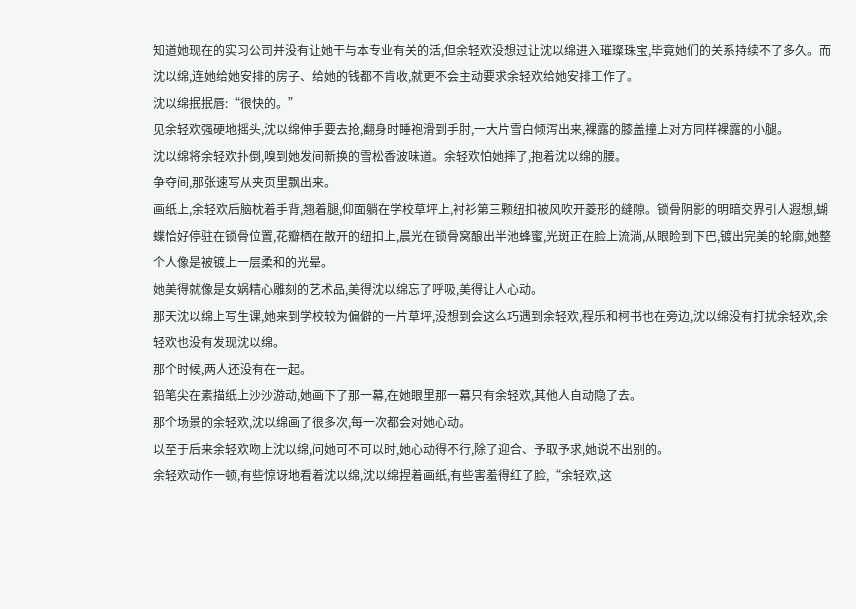知道她现在的实习公司并没有让她干与本专业有关的活,但余轻欢没想过让沈以绵进入璀璨珠宝,毕竟她们的关系持续不了多久。而沈以绵,连她给她安排的房子、给她的钱都不肯收,就更不会主动要求余轻欢给她安排工作了。
沈以绵抿抿唇:“很快的。”
见余轻欢强硬地摇头,沈以绵伸手要去抢,翻身时睡袍滑到手肘,一大片雪白倾泻出来,裸露的膝盖撞上对方同样裸露的小腿。
沈以绵将余轻欢扑倒,嗅到她发间新换的雪松香波味道。余轻欢怕她摔了,抱着沈以绵的腰。
争夺间,那张速写从夹页里飘出来。
画纸上,余轻欢后脑枕着手背,翘着腿,仰面躺在学校草坪上,衬衫第三颗纽扣被风吹开菱形的缝隙。锁骨阴影的明暗交界引人遐想,蝴蝶恰好停驻在锁骨位置,花瓣栖在散开的纽扣上,晨光在锁骨窝酿出半池蜂蜜,光斑正在脸上流淌,从眼睑到下巴,镀出完美的轮廓,她整个人像是被镀上一层柔和的光晕。
她美得就像是女娲精心雕刻的艺术品,美得沈以绵忘了呼吸,美得让人心动。
那天沈以绵上写生课,她来到学校较为偏僻的一片草坪,没想到会这么巧遇到余轻欢,程乐和柯书也在旁边,沈以绵没有打扰余轻欢,余轻欢也没有发现沈以绵。
那个时候,两人还没有在一起。
铅笔尖在素描纸上沙沙游动,她画下了那一幕,在她眼里那一幕只有余轻欢,其他人自动隐了去。
那个场景的余轻欢,沈以绵画了很多次,每一次都会对她心动。
以至于后来余轻欢吻上沈以绵,问她可不可以时,她心动得不行,除了迎合、予取予求,她说不出别的。
余轻欢动作一顿,有些惊讶地看着沈以绵,沈以绵捏着画纸,有些害羞得红了脸,“余轻欢,这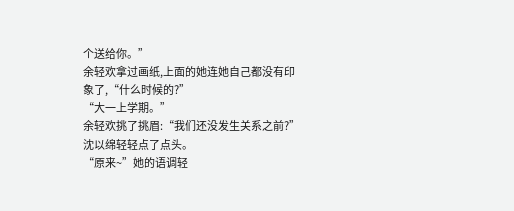个送给你。”
余轻欢拿过画纸,上面的她连她自己都没有印象了,“什么时候的?”
“大一上学期。”
余轻欢挑了挑眉:“我们还没发生关系之前?”
沈以绵轻轻点了点头。
“原来~”她的语调轻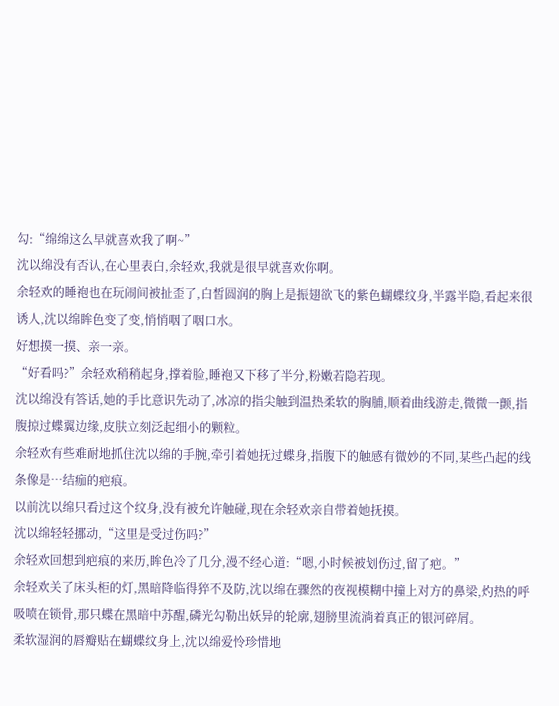勾:“绵绵这么早就喜欢我了啊~”
沈以绵没有否认,在心里表白,余轻欢,我就是很早就喜欢你啊。
余轻欢的睡袍也在玩闹间被扯歪了,白皙圆润的胸上是振翅欲飞的紫色蝴蝶纹身,半露半隐,看起来很诱人,沈以绵眸色变了变,悄悄咽了咽口水。
好想摸一摸、亲一亲。
“好看吗?”余轻欢稍稍起身,撑着脸,睡袍又下移了半分,粉嫩若隐若现。
沈以绵没有答话,她的手比意识先动了,冰凉的指尖触到温热柔软的胸脯,顺着曲线游走,微微一颤,指腹掠过蝶翼边缘,皮肤立刻泛起细小的颗粒。
余轻欢有些难耐地抓住沈以绵的手腕,牵引着她抚过蝶身,指腹下的触感有微妙的不同,某些凸起的线条像是…结痂的疤痕。
以前沈以绵只看过这个纹身,没有被允许触碰,现在余轻欢亲自带着她抚摸。
沈以绵轻轻挪动,“这里是受过伤吗?”
余轻欢回想到疤痕的来历,眸色冷了几分,漫不经心道:“嗯,小时候被划伤过,留了疤。”
余轻欢关了床头柜的灯,黑暗降临得猝不及防,沈以绵在骤然的夜视模糊中撞上对方的鼻梁,灼热的呼吸喷在锁骨,那只蝶在黑暗中苏醒,磷光勾勒出妖异的轮廓,翅膀里流淌着真正的银河碎屑。
柔软湿润的唇瓣贴在蝴蝶纹身上,沈以绵爱怜珍惜地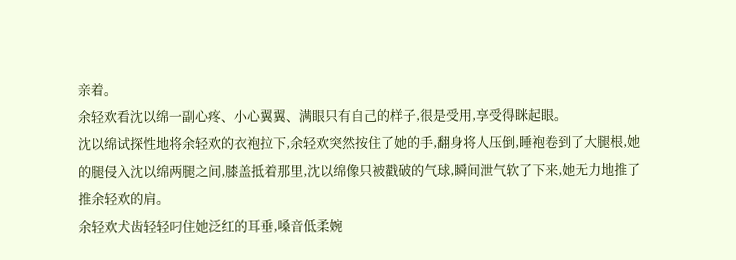亲着。
余轻欢看沈以绵一副心疼、小心翼翼、满眼只有自己的样子,很是受用,享受得眯起眼。
沈以绵试探性地将余轻欢的衣袍拉下,余轻欢突然按住了她的手,翻身将人压倒,睡袍卷到了大腿根,她的腿侵入沈以绵两腿之间,膝盖抵着那里,沈以绵像只被戳破的气球,瞬间泄气软了下来,她无力地推了推余轻欢的肩。
余轻欢犬齿轻轻叼住她泛红的耳垂,嗓音低柔婉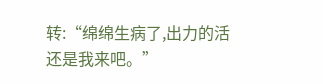转:“绵绵生病了,出力的活还是我来吧。”